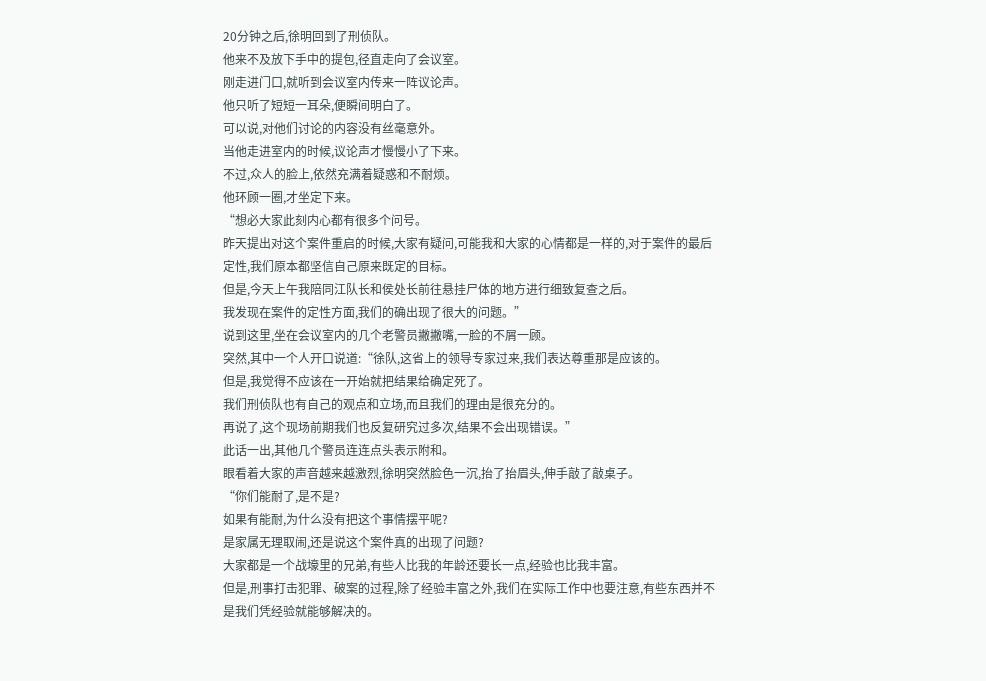20分钟之后,徐明回到了刑侦队。
他来不及放下手中的提包,径直走向了会议室。
刚走进门口,就听到会议室内传来一阵议论声。
他只听了短短一耳朵,便瞬间明白了。
可以说,对他们讨论的内容没有丝毫意外。
当他走进室内的时候,议论声才慢慢小了下来。
不过,众人的脸上,依然充满着疑惑和不耐烦。
他环顾一圈,才坐定下来。
“想必大家此刻内心都有很多个问号。
昨天提出对这个案件重启的时候,大家有疑问,可能我和大家的心情都是一样的,对于案件的最后定性,我们原本都坚信自己原来既定的目标。
但是,今天上午我陪同江队长和侯处长前往悬挂尸体的地方进行细致复查之后。
我发现在案件的定性方面,我们的确出现了很大的问题。”
说到这里,坐在会议室内的几个老警员撇撇嘴,一脸的不屑一顾。
突然,其中一个人开口说道:“徐队,这省上的领导专家过来,我们表达尊重那是应该的。
但是,我觉得不应该在一开始就把结果给确定死了。
我们刑侦队也有自己的观点和立场,而且我们的理由是很充分的。
再说了,这个现场前期我们也反复研究过多次,结果不会出现错误。”
此话一出,其他几个警员连连点头表示附和。
眼看着大家的声音越来越激烈,徐明突然脸色一沉,抬了抬眉头,伸手敲了敲桌子。
“你们能耐了,是不是?
如果有能耐,为什么没有把这个事情摆平呢?
是家属无理取闹,还是说这个案件真的出现了问题?
大家都是一个战壕里的兄弟,有些人比我的年龄还要长一点,经验也比我丰富。
但是,刑事打击犯罪、破案的过程,除了经验丰富之外,我们在实际工作中也要注意,有些东西并不是我们凭经验就能够解决的。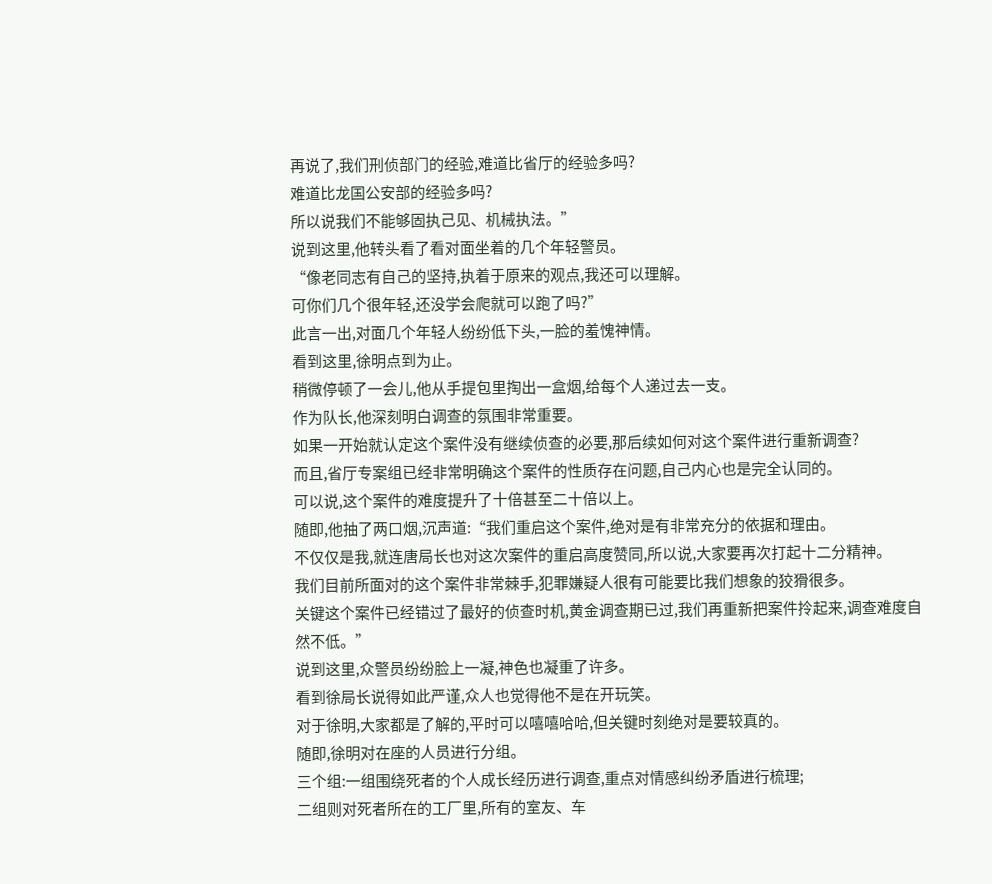再说了,我们刑侦部门的经验,难道比省厅的经验多吗?
难道比龙国公安部的经验多吗?
所以说我们不能够固执己见、机械执法。”
说到这里,他转头看了看对面坐着的几个年轻警员。
“像老同志有自己的坚持,执着于原来的观点,我还可以理解。
可你们几个很年轻,还没学会爬就可以跑了吗?”
此言一出,对面几个年轻人纷纷低下头,一脸的羞愧神情。
看到这里,徐明点到为止。
稍微停顿了一会儿,他从手提包里掏出一盒烟,给每个人递过去一支。
作为队长,他深刻明白调查的氛围非常重要。
如果一开始就认定这个案件没有继续侦查的必要,那后续如何对这个案件进行重新调查?
而且,省厅专案组已经非常明确这个案件的性质存在问题,自己内心也是完全认同的。
可以说,这个案件的难度提升了十倍甚至二十倍以上。
随即,他抽了两口烟,沉声道:“我们重启这个案件,绝对是有非常充分的依据和理由。
不仅仅是我,就连唐局长也对这次案件的重启高度赞同,所以说,大家要再次打起十二分精神。
我们目前所面对的这个案件非常棘手,犯罪嫌疑人很有可能要比我们想象的狡猾很多。
关键这个案件已经错过了最好的侦查时机,黄金调查期已过,我们再重新把案件拎起来,调查难度自然不低。”
说到这里,众警员纷纷脸上一凝,神色也凝重了许多。
看到徐局长说得如此严谨,众人也觉得他不是在开玩笑。
对于徐明,大家都是了解的,平时可以嘻嘻哈哈,但关键时刻绝对是要较真的。
随即,徐明对在座的人员进行分组。
三个组:一组围绕死者的个人成长经历进行调查,重点对情感纠纷矛盾进行梳理;
二组则对死者所在的工厂里,所有的室友、车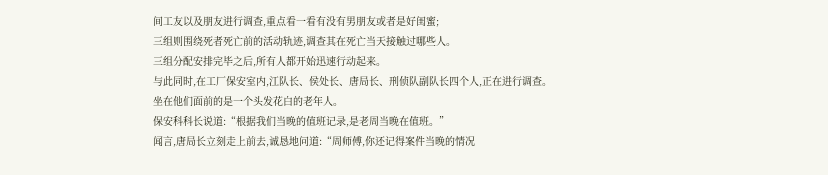间工友以及朋友进行调查,重点看一看有没有男朋友或者是好闺蜜;
三组则围绕死者死亡前的活动轨迹,调查其在死亡当天接触过哪些人。
三组分配安排完毕之后,所有人都开始迅速行动起来。
与此同时,在工厂保安室内,江队长、侯处长、唐局长、刑侦队副队长四个人,正在进行调查。
坐在他们面前的是一个头发花白的老年人。
保安科科长说道:“根据我们当晚的值班记录,是老周当晚在值班。”
闻言,唐局长立刻走上前去,诚恳地问道:“周师傅,你还记得案件当晚的情况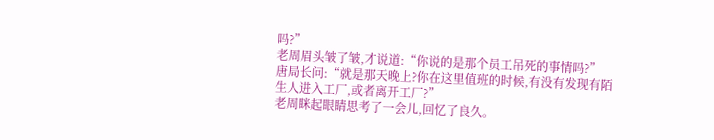吗?”
老周眉头皱了皱,才说道:“你说的是那个员工吊死的事情吗?”
唐局长问:“就是那天晚上?你在这里值班的时候,有没有发现有陌生人进入工厂,或者离开工厂?”
老周眯起眼睛思考了一会儿,回忆了良久。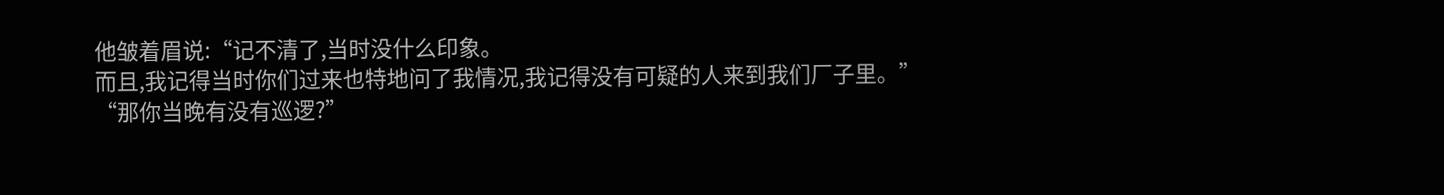他皱着眉说:“记不清了,当时没什么印象。
而且,我记得当时你们过来也特地问了我情况,我记得没有可疑的人来到我们厂子里。”
“那你当晚有没有巡逻?”